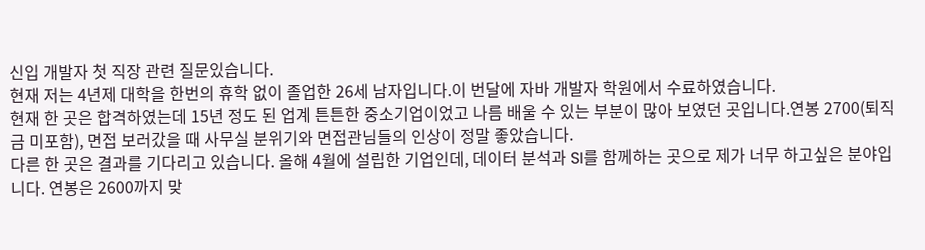신입 개발자 첫 직장 관련 질문있습니다.
현재 저는 4년제 대학을 한번의 휴학 없이 졸업한 26세 남자입니다.이 번달에 자바 개발자 학원에서 수료하였습니다.
현재 한 곳은 합격하였는데 15년 정도 된 업계 튼튼한 중소기업이었고 나름 배울 수 있는 부분이 많아 보였던 곳입니다.연봉 2700(퇴직금 미포함), 면접 보러갔을 때 사무실 분위기와 면접관님들의 인상이 정말 좋았습니다.
다른 한 곳은 결과를 기다리고 있습니다. 올해 4월에 설립한 기업인데, 데이터 분석과 SI를 함께하는 곳으로 제가 너무 하고싶은 분야입니다. 연봉은 2600까지 맞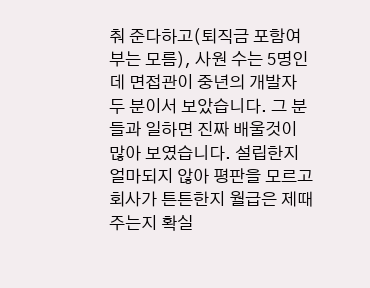춰 준다하고(퇴직금 포함여부는 모름), 사원 수는 5명인데 면접관이 중년의 개발자 두 분이서 보았습니다. 그 분들과 일하면 진짜 배울것이 많아 보였습니다. 설립한지 얼마되지 않아 평판을 모르고 회사가 튼튼한지 월급은 제때주는지 확실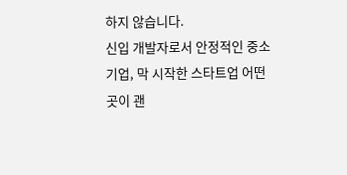하지 않습니다.
신입 개발자로서 안정적인 중소기업, 막 시작한 스타트업 어떤 곳이 괜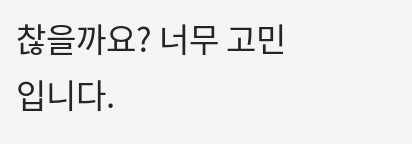찮을까요? 너무 고민입니다.